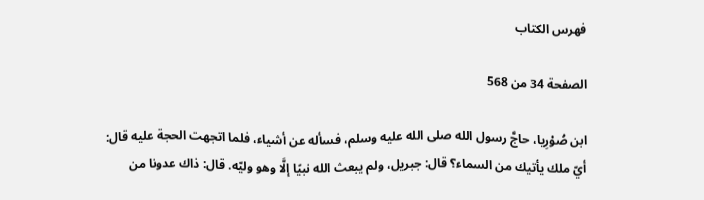فهرس الكتاب

الصفحة 34 من 568

ابن صُوْرِيا، حاجَّ رسول الله صلى الله عليه وسلم، فسأله عن أشياء، فلما اتجهت الحجة عليه قال: أيّ ملك يأتيك من السماء؟ قال: جبريل، ولم يبعث الله نبيًا إلَّا وهو وليّه. قال: ذاك عدونا من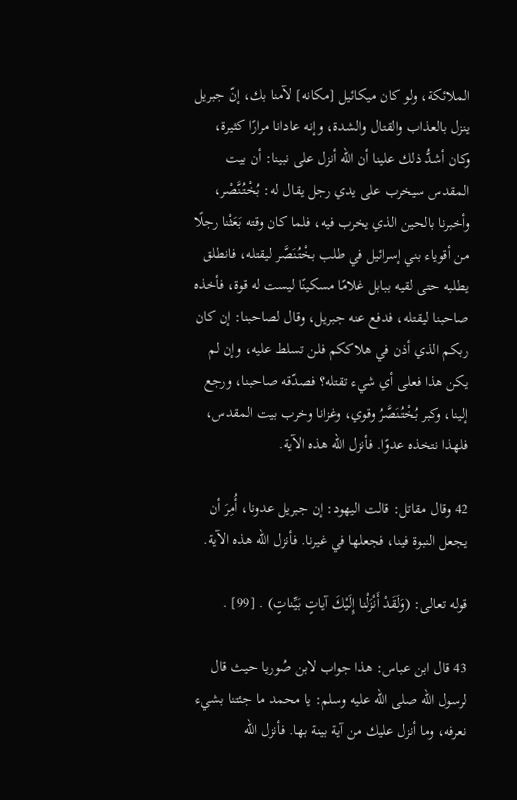الملائكة، ولو كان ميكائيل [مكانه] لآمنا بك، إنّ جبريل ينزل بالعذاب والقتال والشدة، وإنه عادانا مرارًا كثيرة، وكان أشدُّ ذلك علينا أن الله أنزل على نبينا: أن بيت المقدس سيخرب على يدي رجل يقال له: بُخْتُنَّصْر، وأخبرنا بالحين الذي يخرب فيه، فلما كان وقته بَعَثْنا رجلًا من أقوياء بني إسرائيل في طلب بخْتُنَصَّر ليقتله، فانطلق يطلبه حتى لقيه ببابل غلامًا مسكينًا ليست له قوة، فأخذه صاحبنا ليقتله، فدفع عنه جبريل، وقال لصاحبنا: إن كان ربكم الذي أذن في هلاككم فلن تسلط عليه، وإن لم يكن هذا فعلى أي شيء تقتله؟ فصدّقه صاحبنا، ورجع إلينا، وكبر بُخْتُنَصَّرُ وقوي، وغزانا وخرب بيت المقدس، فلهذا نتخذه عدوًا. فأنزل الله هذه الآية.

42 وقال مقاتل: قالت اليهود: إن جبريل عدونا، أُمِرَ أن يجعل النبوة فينا، فجعلها في غيرنا. فأنزل الله هذه الآية.

قوله تعالى: (وَلَقَدْ أَنْزَلْنا إِلَيْكَ آياتٍ بَيِّناتٍ) . [99] .

43 قال ابن عباس: هذا جواب لابن صُوريا حيث قال لرسول الله صلى الله عليه وسلم: يا محمد ما جئتنا بشيء نعرفه، وما أنزل عليك من آية بينة بها. فأنزل الله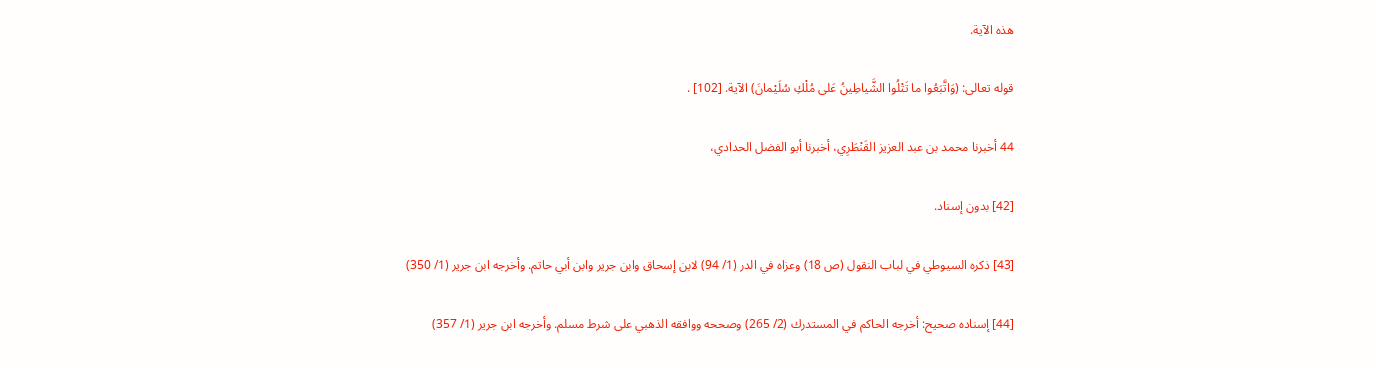هذه الآية.

قوله تعالى: (وَاتَّبَعُوا ما تَتْلُوا الشَّياطِينُ عَلى مُلْكِ سُلَيْمانَ) الآية. [102] .

44 أخبرنا محمد بن عبد العزيز القَنْطَرِي، أخبرنا أبو الفضل الحدادي،

[42] بدون إسناد.

[43] ذكره السيوطي في لباب النقول (ص 18) وعزاه في الدر (1/ 94) لابن إسحاق وابن جرير وابن أبي حاتم. وأخرجه ابن جرير (1/ 350)

[44] إسناده صحيح: أخرجه الحاكم في المستدرك (2/ 265) وصححه ووافقه الذهبي على شرط مسلم. وأخرجه ابن جرير (1/ 357)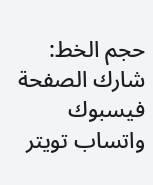حجم الخط:
شارك الصفحة
فيسبوك واتساب تويتر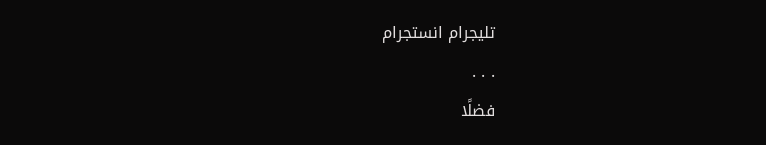تليجرام انستجرام
. . .
فضلًا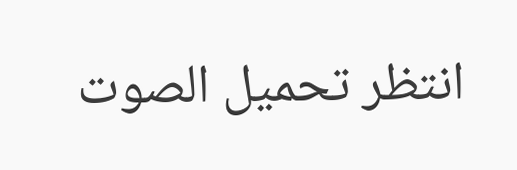انتظر تحميل الصوت